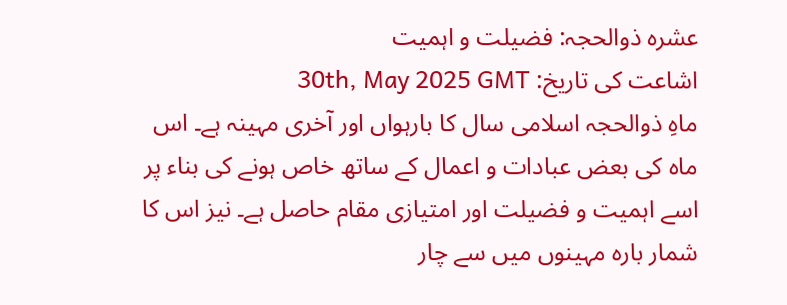عشرہ ذوالحجہ: فضیلت و اہمیت
اشاعت کی تاریخ: 30th, May 2025 GMT
ماہِ ذوالحجہ اسلامی سال کا بارہواں اور آخری مہینہ ہے۔ اس ماہ کی بعض عبادات و اعمال کے ساتھ خاص ہونے کی بناء پر اسے اہمیت و فضیلت اور امتیازی مقام حاصل ہے۔ نیز اس کا شمار بارہ مہینوں میں سے چار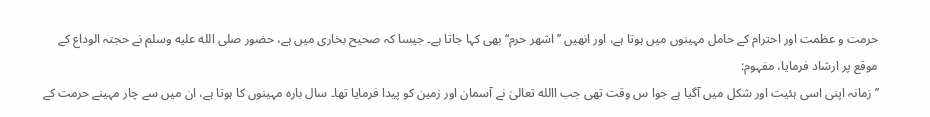حرمت و عظمت اور احترام کے حامل مہینوں میں ہوتا ہے، اور انھیں ’’اشھر حرم‘‘ بھی کہا جاتا ہے۔ جیسا کہ صحیح بخاری میں ہے، حضور صلى الله عليه وسلم نے حجتہ الوداع کے موقع پر ارشاد فرمایا، مفہوم:
’’زمانہ اپنی اسی ہئیت اور شکل میں آگیا ہے جوا س وقت تھی جب االله تعالیٰ نے آسمان اور زمین کو پیدا فرمایا تھا۔ سال بارہ مہینوں کا ہوتا ہے، ان میں سے چار مہینے حرمت کے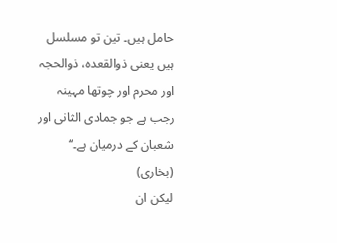حامل ہیں۔ تین تو مسلسل ہیں یعنی ذوالقعدہ، ذوالحجہ اور محرم اور چوتھا مہینہ رجب ہے جو جمادی الثانی اور شعبان کے درمیان ہے۔‘‘ (بخاری)
لیکن ان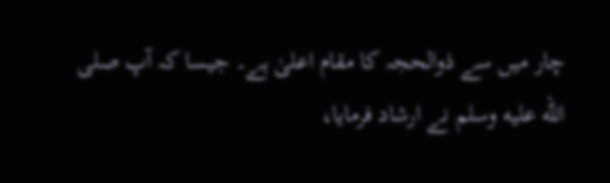چار میں سے ذوالحجہ کا مقام اعلیٰ ہے۔ جیسا کہ آپ صلى الله عليه وسلم نے ارشاد فرمایا،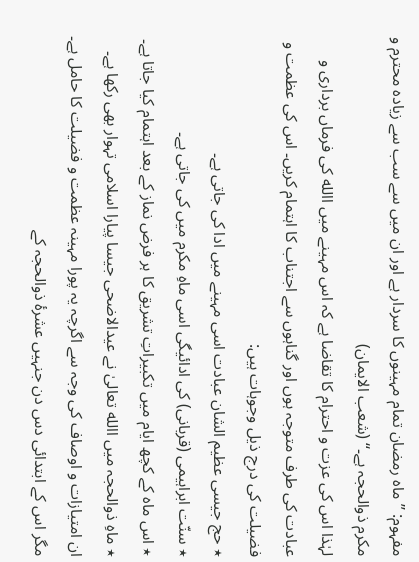مفہوم: ’’ماہ رمضان تمام مہینوں کا سردار ہے اور ان میں سے سب سے زیادہ محترم و مکرم ذوالحجہ ہے۔‘‘ (شعب الایمان)
لہٰذا اس کی عزت و احترام کا تقاضا ہے کہ اس مہینے میں االله کی فرماں برداری و عبادت کی طرف متوجہ ہوں اور گناہوں سے اجتناب کا اہتمام کریں۔ اس کی عظمت و فضیلت کی درج ذیل وجوہات ہیں:
٭ حج جیسی عظیم الشان عبادت اسی مہینے میں ادا کی جاتی ہے۔
٭ سنّت ابراہیمی (قربانی) کی ادائیگی اسی ماہِ مکرم میں کی جاتی ہے۔
٭ اس ماہ کے کچھ ایام میں تکبیراتِ تشریق کا ہر فرض نماز کے بعد اہتمام کیا جاتا ہے۔
٭ ماہِ ذوالحجہ میں االله تعالیٰ نے عیدالاضحی جیسا پیارا اسلامی تہوار بھی رکھا ہے۔
ان امتیازات و اوصاف کی وجہ سے اگرچہ یہ پورا مہینہ عظمت و فضیلت کا حامل ہے۔ مگر اس کے ابتدائی دس دن جنہیں عشرۂ ذوالحجہ کے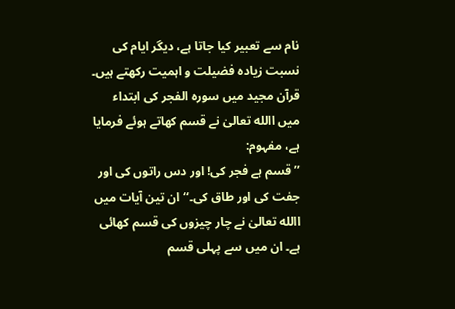نام سے تعبیر کیا جاتا ہے، دیگر ایام کی نسبت زیادہ فضیلت و اہمیت رکھتے ہیں۔ قرآن مجید میں سورہ الفجر کی ابتداء میں االله تعالیٰ نے قسم کھاتے ہوئے فرمایا ہے، مفہوم:
’’قسم ہے فجر کی! اور دس راتوں کی اور جفت کی اور طاق کی۔‘‘ ان تین آیات میں االله تعالیٰ نے چار چیزوں کی قسم کھائی ہے۔ ان میں سے پہلی قسم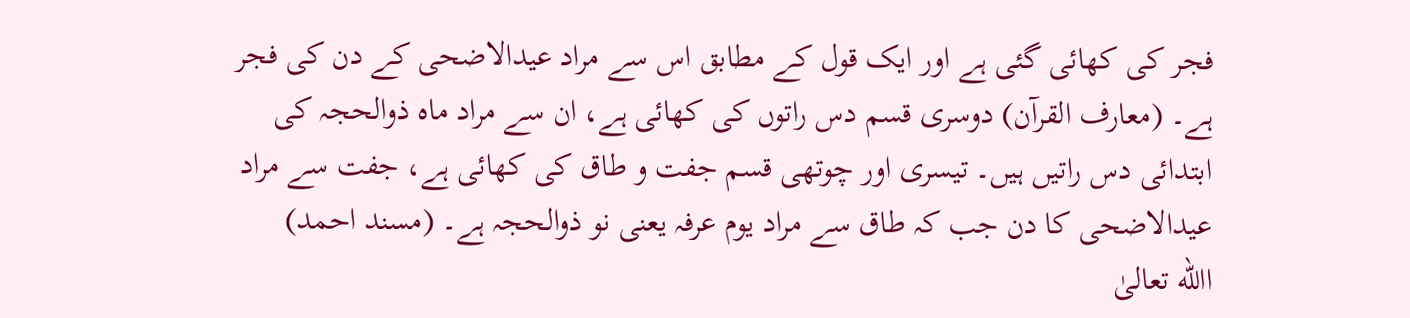فجر کی کھائی گئی ہے اور ایک قول کے مطابق اس سے مراد عیدالاضحی کے دن کی فجر ہے۔ (معارف القرآن) دوسری قسم دس راتوں کی کھائی ہے، ان سے مراد ماہ ذوالحجہ کی ابتدائی دس راتیں ہیں۔ تیسری اور چوتھی قسم جفت و طاق کی کھائی ہے، جفت سے مراد عیدالاضحی کا دن جب کہ طاق سے مراد یوم عرفہ یعنی نو ذوالحجہ ہے۔ (مسند احمد)
االله تعالیٰ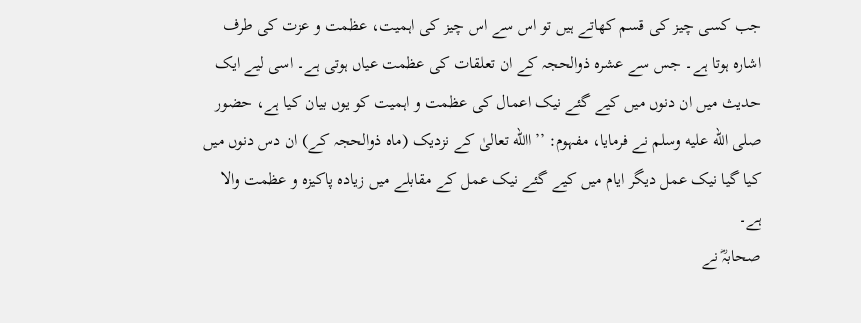جب کسی چیز کی قسم کھاتے ہیں تو اس سے اس چیز کی اہمیت، عظمت و عزت کی طرف اشارہ ہوتا ہے۔ جس سے عشرہ ذوالحجہ کے ان تعلقات کی عظمت عیاں ہوتی ہے۔ اسی لیے ایک حدیث میں ان دنوں میں کیے گئے نیک اعمال کی عظمت و اہمیت کو یوں بیان کیا ہے، حضور صلى الله عليه وسلم نے فرمایا، مفہوم: ’’االله تعالیٰ کے نزدیک (ماہ ذوالحجہ کے) ان دس دنوں میں کیا گیا نیک عمل دیگر ایام میں کیے گئے نیک عمل کے مقابلے میں زیادہ پاکیزہ و عظمت والا ہے۔
صحابہؓ نے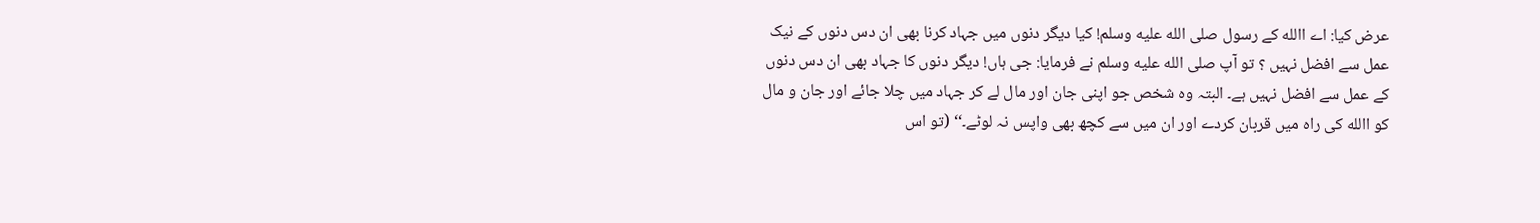عرض کیا: اے االله کے رسول صلى الله عليه وسلم! کیا دیگر دنوں میں جہاد کرنا بھی ان دس دنوں کے نیک عمل سے افضل نہیں ؟ تو آپ صلى الله عليه وسلم نے فرمایا: جی ہاں! دیگر دنوں کا جہاد بھی ان دس دنوں کے عمل سے افضل نہیں ہے۔ البتہ وہ شخص جو اپنی جان اور مال لے کر جہاد میں چلا جائے اور جان و مال کو االله کی راہ میں قربان کردے اور ان میں سے کچھ بھی واپس نہ لوٹے۔‘‘ (تو اس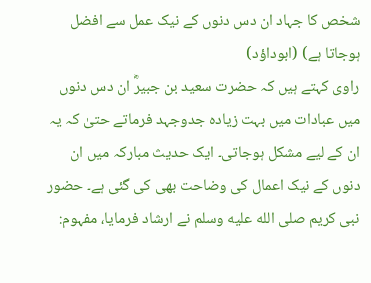شخص کا جہاد ان دس دنوں کے نیک عمل سے افضل ہوجاتا ہے) (ابوداؤد)
راوی کہتے ہیں کہ حضرت سعید بن جبیرؓ ان دس دنوں میں عبادات میں بہت زیادہ جدوجہد فرماتے حتیٰ کہ یہ ان کے لیے مشکل ہوجاتی۔ ایک حدیث مبارکہ میں ان دنوں کے نیک اعمال کی وضاحت بھی کی گئی ہے۔ حضور نبی کریم صلى الله عليه وسلم نے ارشاد فرمایا، مفہوم: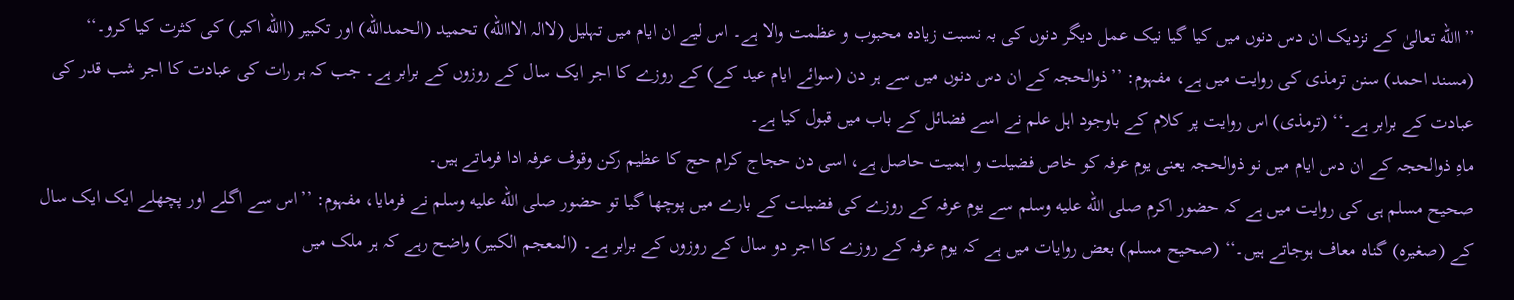’’االله تعالیٰ کے نزدیک ان دس دنوں میں کیا گیا نیک عمل دیگر دنوں کی بہ نسبت زیادہ محبوب و عظمت والا ہے۔ اس لیے ان ایام میں تہلیل (لاالہ الااالله) تحمید (الحمدالله) اور تکبیر (االله اکبر) کی کثرت کیا کرو۔‘‘ (مسند احمد) سنن ترمذی کی روایت میں ہے، مفہوم: ’’ذوالحجہ کے ان دس دنوں میں سے ہر دن (سوائے ایام عید کے) کے روزے کا اجر ایک سال کے روزوں کے برابر ہے۔ جب کہ ہر رات کی عبادت کا اجر شب قدر کی عبادت کے برابر ہے۔‘‘ (ترمذی) اس روایت پر کلام کے باوجود اہل علم نے اسے فضائل کے باب میں قبول کیا ہے۔
ماہِ ذوالحجہ کے ان دس ایام میں نو ذوالحجہ یعنی یوم عرفہ کو خاص فضیلت و اہمیت حاصل ہے، اسی دن حجاج کرام حج کا عظیم رکن وقوف عرفہ ادا فرماتے ہیں۔
صحیح مسلم ہی کی روایت میں ہے کہ حضور اکرم صلى الله عليه وسلم سے یوم عرفہ کے روزے کی فضیلت کے بارے میں پوچھا گیا تو حضور صلى الله عليه وسلم نے فرمایا، مفہوم: ’’اس سے اگلے اور پچھلے ایک ایک سال کے (صغیرہ) گناہ معاف ہوجاتے ہیں۔‘‘ (صحیح مسلم) بعض روایات میں ہے کہ یوم عرفہ کے روزے کا اجر دو سال کے روزوں کے برابر ہے۔ (المعجم الکبیر) واضح رہے کہ ہر ملک میں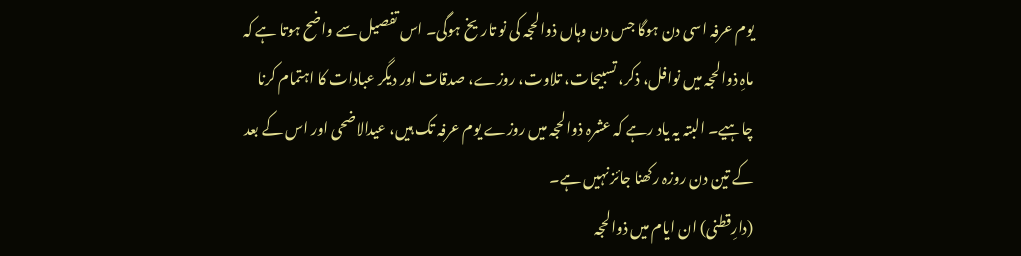یوم عرفہ اسی دن ہوگا جس دن وہاں ذوالحجہ کی نو تاریخ ہوگی۔ اس تفصیل سے واضح ہوتا ہے کہ ماہِ ذوالحجہ میں نوافل، ذکر، تسبیحات، تلاوت، روزے، صدقات اور دیگر عبادات کا اہتمام کرنا چاہیے۔ البتہ یہ یاد رہے کہ عشرہ ذوالحجہ میں روزے یوم عرفہ تک ہیں، عیدالاضحی اور اس کے بعد کے تین دن روزہ رکھنا جائز نہیں ہے۔
(دارِقطنی) ان ایام میں ذوالحجہ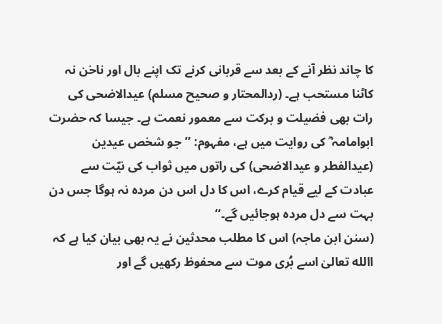کا چاند نظر آنے کے بعد سے قربانی کرنے تک اپنے بال اور ناخن نہ کاٹنا مستحب ہے۔ (ردالمحتار و صحیح مسلم) عیدالاضحی کی رات بھی فضیلت و برکت سے معمور نعمت ہے۔ جیسا کہ حضرت ابوامامہ ؓ کی روایت میں ہے، مفہوم: ’’جو شخص عیدین (عیدالفطر و عیدالاضحی) کی راتوں میں ثواب کی نیّت سے عبادت کے لیے قیام کرے، اس کا دل اس دن مردہ نہ ہوگا جس دن بہت سے دل مردہ ہوجائیں گے۔‘‘
(سنن ابن ماجہ) اس کا مطلب محدثین نے یہ بھی بیان کیا ہے کہ االله تعالیٰ اسے بُری موت سے محفوظ رکھیں گے اور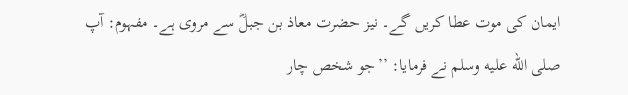ایمان کی موت عطا کریں گے۔ نیز حضرت معاذ بن جبلؓ سے مروی ہے۔ مفہوم: آپ صلى الله عليه وسلم نے فرمایا: ’’جو شخص چار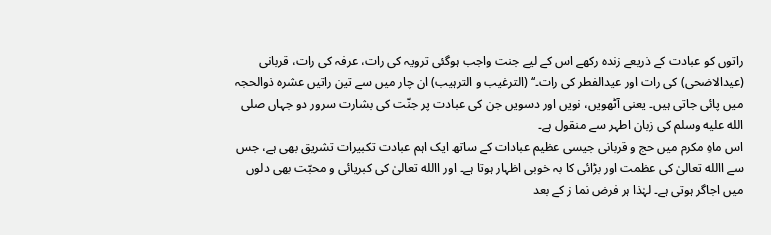راتوں کو عبادت کے ذریعے زندہ رکھے اس کے لیے جنت واجب ہوگئی ترویہ کی رات، عرفہ کی رات، قربانی (عیدالاضحی) کی رات اور عیدالفطر کی رات۔‘‘ (الترغیب و الترہیب) ان چار میں سے تین راتیں عشرہ ذوالحجہ میں پائی جاتی ہیں۔ یعنی آٹھویں، نویں اور دسویں جن کی عبادت پر جنّت کی بشارت سرور دو جہاں صلى الله عليه وسلم کی زبان اطہر سے منقول ہے۔
اس ماہِ مکرم میں حج و قربانی جیسی عظیم عبادات کے ساتھ ایک اہم عبادت تکبیرات تشریق بھی ہے، جس سے االله تعالیٰ کی عظمت اور بڑائی کا بہ خوبی اظہار ہوتا ہے۔ اور االله تعالیٰ کی کبریائی و محبّت بھی دلوں میں اجاگر ہوتی ہے۔ لہٰذا ہر فرض نما ز کے بعد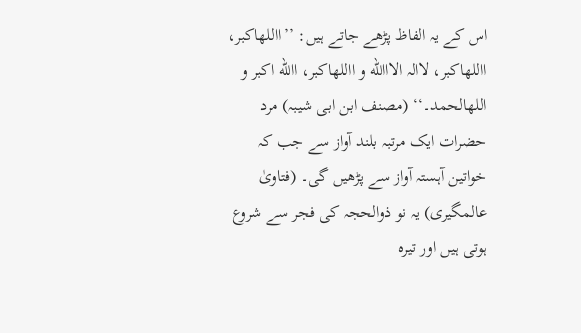اس کے یہ الفاظ پڑھے جاتے ہیں: ’’االلهاکبر، االلهاکبر، لاالہ الااالله و االلهاکبر، االله اکبر و اللهالحمد۔‘‘ (مصنف ابن ابی شیبہ) مرد حضرات ایک مرتبہ بلند آواز سے جب کہ خواتین آہستہ آواز سے پڑھیں گی۔ (فتاویٰ عالمگیری) یہ نو ذوالحجہ کی فجر سے شروع ہوتی ہیں اور تیرہ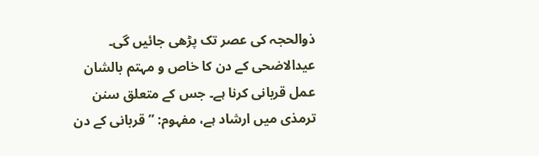ذوالحجہ کی عصر تک پڑھی جائیں گی۔
عیدالاضحی کے دن کا خاص و مہتم بالشان عمل قربانی کرنا ہے۔ جس کے متعلق سنن ترمذی میں ارشاد ہے، مفہوم: ’’ قربانی کے دن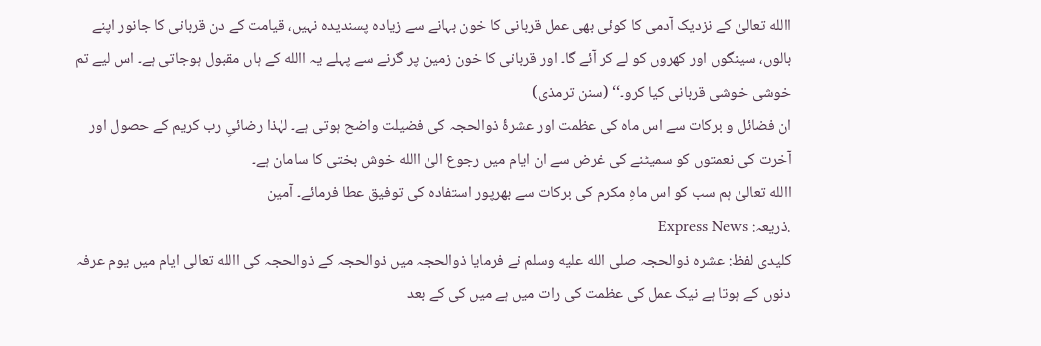االله تعالیٰ کے نزدیک آدمی کا کوئی بھی عمل قربانی کا خون بہانے سے زیادہ پسندیدہ نہیں، قیامت کے دن قربانی کا جانور اپنے بالوں، سینگوں اور کھروں کو لے کر آئے گا۔ اور قربانی کا خون زمین پر گرنے سے پہلے یہ االله کے ہاں مقبول ہوجاتی ہے۔ اس لیے تم خوشی خوشی قربانی کیا کرو۔‘‘ (سنن ترمذی)
ان فضائل و برکات سے اس ماہ کی عظمت اور عشرۂ ذوالحجہ کی فضیلت واضح ہوتی ہے۔ لہٰذا رضائیِ رب کریم کے حصول اور آخرت کی نعمتوں کو سمیٹنے کی غرض سے ان ایام میں رجوع الیٰ االله خوش بختی کا سامان ہے۔
االله تعالیٰ ہم سب کو اس ماہِ مکرم کی برکات سے بھرپور استفادہ کی توفیق عطا فرمائے۔ آمین
.ذریعہ: Express News
کلیدی لفظ: عشرہ ذوالحجہ صلى الله عليه وسلم نے فرمایا ذوالحجہ میں ذوالحجہ کے ذوالحجہ کی االله تعالی ایام میں یوم عرفہ دنوں کے ہوتا ہے نیک عمل کی عظمت کی رات میں ہے میں کی کے بعد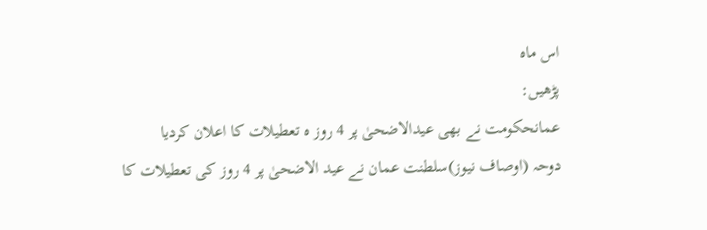اس ماہ
پڑھیں:
عمانحکومت نے بھی عیدالاضحیٰ پر 4 روز ہ تعطیلات کا اعلان کردیا
دوحہ (اوصاف نیوز)سلطنت عمان نے عید الاضحیٰ پر 4 روز کی تعطیلات کا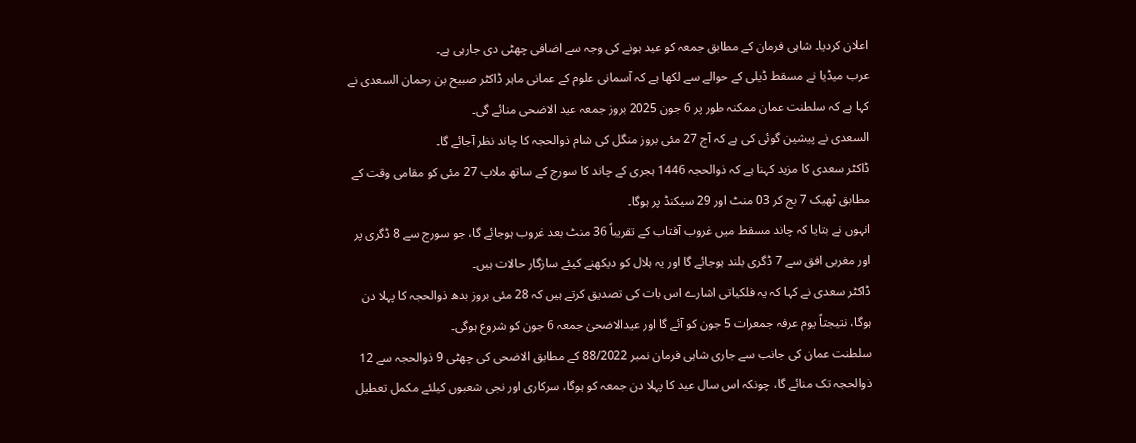اعلان کردیا۔ شاہی فرمان کے مطابق جمعہ کو عید ہونے کی وجہ سے اضافی چھٹی دی جارہی ہے۔
عرب میڈیا نے مسقط ڈیلی کے حوالے سے لکھا ہے کہ آسمانی علوم کے عمانی ماہر ڈاکٹر صبیح بن رحمان السعدی نے کہا ہے کہ سلطنت عمان ممکنہ طور پر 6 جون 2025 بروز جمعہ عید الاضحی منائے گی۔
السعدی نے پیشین گوئی کی ہے کہ آج 27 مئی بروز منگل کی شام ذوالحجہ کا چاند نظر آجائے گا۔
ڈاکٹر سعدی کا مزید کہنا ہے کہ ذوالحجہ 1446 ہجری کے چاند کا سورج کے ساتھ ملاپ 27 مئی کو مقامی وقت کے مطابق ٹھیک 7 بج کر 03 منٹ اور 29 سیکنڈ پر ہوگا۔
انہوں نے بتایا کہ چاند مسقط میں غروب آفتاب کے تقریباً 36 منٹ بعد غروب ہوجائے گا، جو سورج سے 8 ڈگری پر اور مغربی افق سے 7 ڈگری بلند ہوجائے گا اور یہ ہلال کو دیکھنے کیئے سازگار حالات ہیں۔
ڈاکٹر سعدی نے کہا کہ یہ فلکیاتی اشارے اس بات کی تصدیق کرتے ہیں کہ 28 مئی بروز بدھ ذوالحجہ کا پہلا دن ہوگا، نتیجتاً یوم عرفہ جمعرات 5 جون کو آئے گا اور عیدالاضحیٰ جمعہ 6 جون کو شروع ہوگی۔
سلطنت عمان کی جانب سے جاری شاہی فرمان نمبر 88/2022 کے مطابق الاضحی کی چھٹی 9 ذوالحجہ سے 12 ذوالحجہ تک منائے گا، چونکہ اس سال عید کا پہلا دن جمعہ کو ہوگا، سرکاری اور نجی شعبوں کیلئے مکمل تعطیل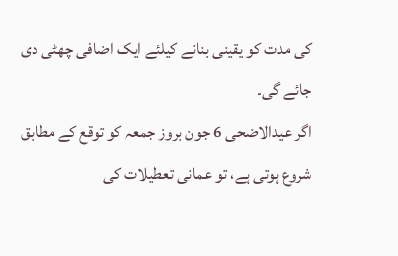کی مدت کو یقینی بنانے کیلئے ایک اضافی چھٹی دی جائے گی۔
اگر عیدالاضحی 6 جون بروز جمعہ کو توقع کے مطابق شروع ہوتی ہے، تو عمانی تعطیلات کی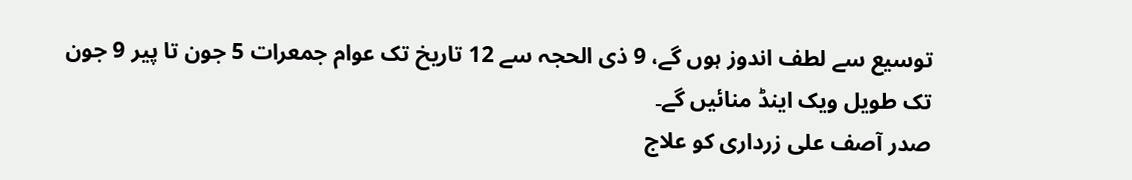توسیع سے لطف اندوز ہوں گے، 9 ذی الحجہ سے 12 تاریخ تک عوام جمعرات 5 جون تا پیر 9 جون تک طویل ویک اینڈ منائیں گے۔
صدر آصف علی زرداری کو علاج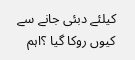کیلئے دبئی جانے سے کیوں روکا گیا ؟اہم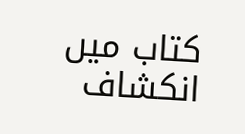کتاب میں انکشاف